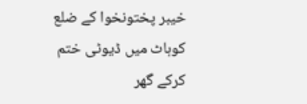خیبر پختونخوا کے ضلع کوہاٹ میں ڈیوٹی ختم کرکے گھر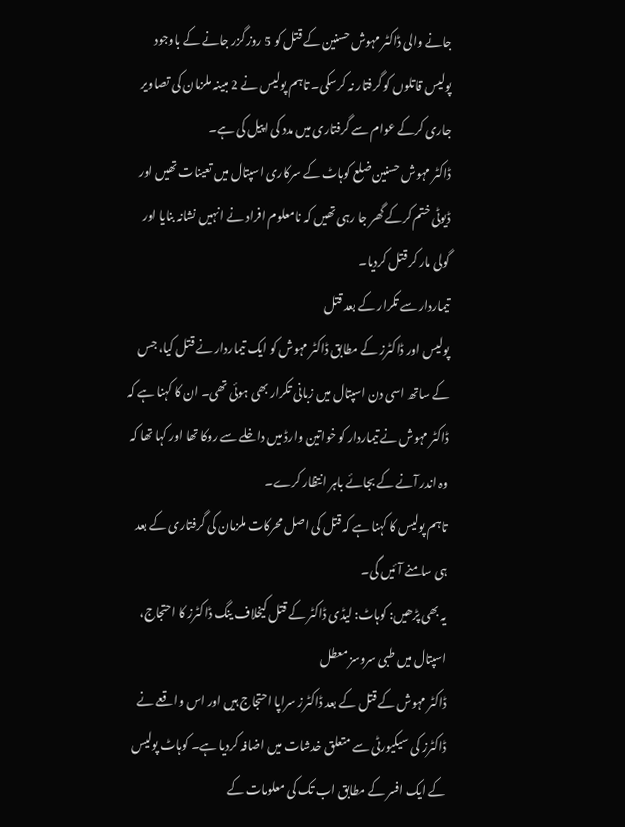جانے والی ڈاکٹر مہوش حسنین کے قتل کو 5 روز گزر جانے کے باوجود پولیس قاتلوں کو گرفتار نہ کرسکی۔ تاہم پولیس نے 2 مبینہ ملزمان کی تصاویر جاری کرکے عوام سے گرفتاری میں مدد کی اپیل کی ہے۔
ڈاکٹر مہوش حسنین ضلع کوہاٹ کے سرکاری اسپتال میں تعینات تھیں اور ڈیوٹی ختم کرکے گھر جا رہی تھیں کہ نامعلوم افراد نے انہیں نشانہ بنایا اور گولی مار کر قتل کردیا۔
تیماردار سے تکرار کے بعد قتل
پولیس اور ڈاکٹرز کے مطابق ڈاکٹر مہوش کو ایک تیماردار نے قتل کیا، جس کے ساتھ اسی دن اسپتال میں زبانی تکرار بھی ہوئی تھی۔ ان کا کہنا ہے کہ ڈاکٹر مہوش نے تیماردار کو خواتین وارڈ میں داخلے سے روکا تھا اور کہا تھا کہ وہ اندر آنے کے بجائے باہر انتظار کرے۔
تاہم پولیس کا کہنا ہے کہ قتل کی اصل محرکات ملزمان کی گرفتاری کے بعد ہی سامنے آئیں گی۔
یہ بھی پڑھیں: کوہاٹ: لیڈی ڈاکٹر کے قتل کیخلاف ینگ ڈاکٹرز کا احتجاج، اسپتال میں طبی سروسز معطل
ڈاکٹر مہوش کے قتل کے بعد ڈاکٹرز سراپا احتجاج ہیں اور اس واقعے نے ڈاکٹرز کی سیکیورٹی سے متعلق خدشات میں اضافہ کردیا ہے۔ کوہاٹ پولیس کے ایک افسر کے مطابق اب تک کی معلومات کے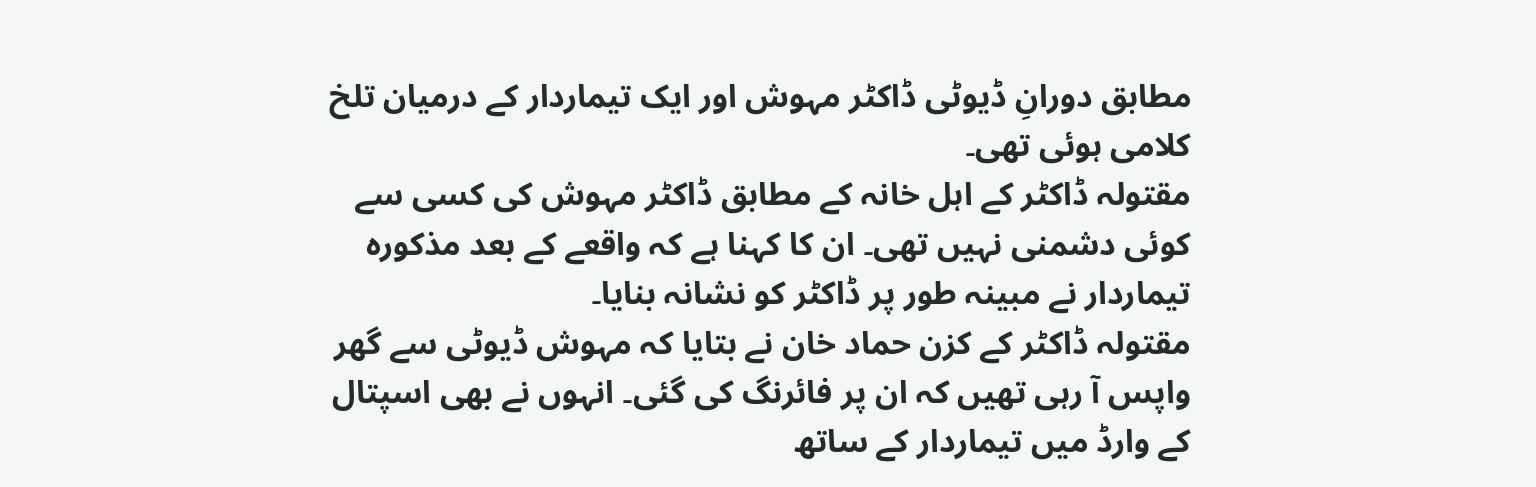مطابق دورانِ ڈیوٹی ڈاکٹر مہوش اور ایک تیماردار کے درمیان تلخ کلامی ہوئی تھی۔
مقتولہ ڈاکٹر کے اہل خانہ کے مطابق ڈاکٹر مہوش کی کسی سے کوئی دشمنی نہیں تھی۔ ان کا کہنا ہے کہ واقعے کے بعد مذکورہ تیماردار نے مبینہ طور پر ڈاکٹر کو نشانہ بنایا۔
مقتولہ ڈاکٹر کے کزن حماد خان نے بتایا کہ مہوش ڈیوٹی سے گھر واپس آ رہی تھیں کہ ان پر فائرنگ کی گئی۔ انہوں نے بھی اسپتال کے وارڈ میں تیماردار کے ساتھ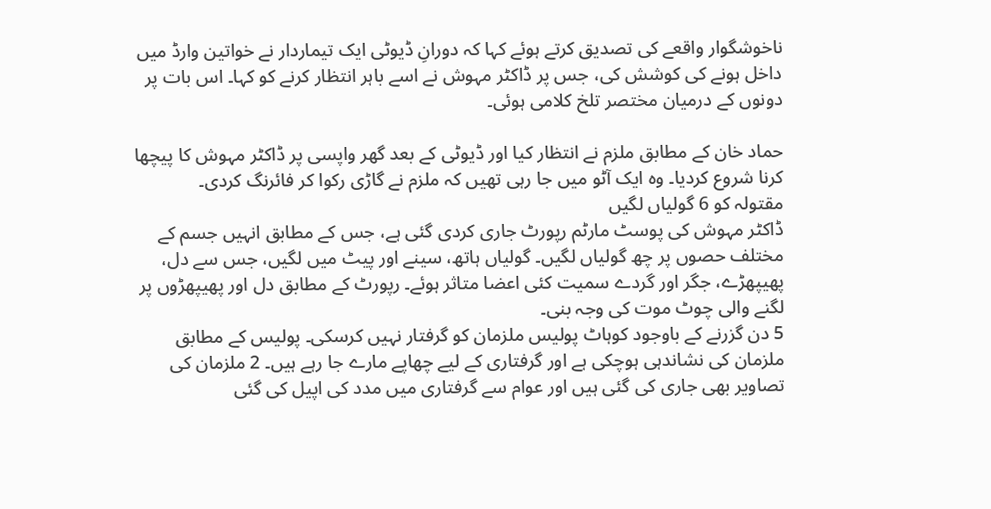ناخوشگوار واقعے کی تصدیق کرتے ہوئے کہا کہ دورانِ ڈیوٹی ایک تیماردار نے خواتین وارڈ میں داخل ہونے کی کوشش کی، جس پر ڈاکٹر مہوش نے اسے باہر انتظار کرنے کو کہا۔ اس بات پر دونوں کے درمیان مختصر تلخ کلامی ہوئی۔

حماد خان کے مطابق ملزم نے انتظار کیا اور ڈیوٹی کے بعد گھر واپسی پر ڈاکٹر مہوش کا پیچھا کرنا شروع کردیا۔ وہ ایک آٹو میں جا رہی تھیں کہ ملزم نے گاڑی رکوا کر فائرنگ کردی۔
مقتولہ کو 6 گولیاں لگیں
ڈاکٹر مہوش کی پوسٹ مارٹم رپورٹ جاری کردی گئی ہے، جس کے مطابق انہیں جسم کے مختلف حصوں پر چھ گولیاں لگیں۔ گولیاں ہاتھ، سینے اور پیٹ میں لگیں، جس سے دل، پھیپھڑے، جگر اور گردے سمیت کئی اعضا متاثر ہوئے۔ رپورٹ کے مطابق دل اور پھیپھڑوں پر لگنے والی چوٹ موت کی وجہ بنی۔
5 دن گزرنے کے باوجود کوہاٹ پولیس ملزمان کو گرفتار نہیں کرسکی۔ پولیس کے مطابق ملزمان کی نشاندہی ہوچکی ہے اور گرفتاری کے لیے چھاپے مارے جا رہے ہیں۔ 2 ملزمان کی تصاویر بھی جاری کی گئی ہیں اور عوام سے گرفتاری میں مدد کی اپیل کی گئی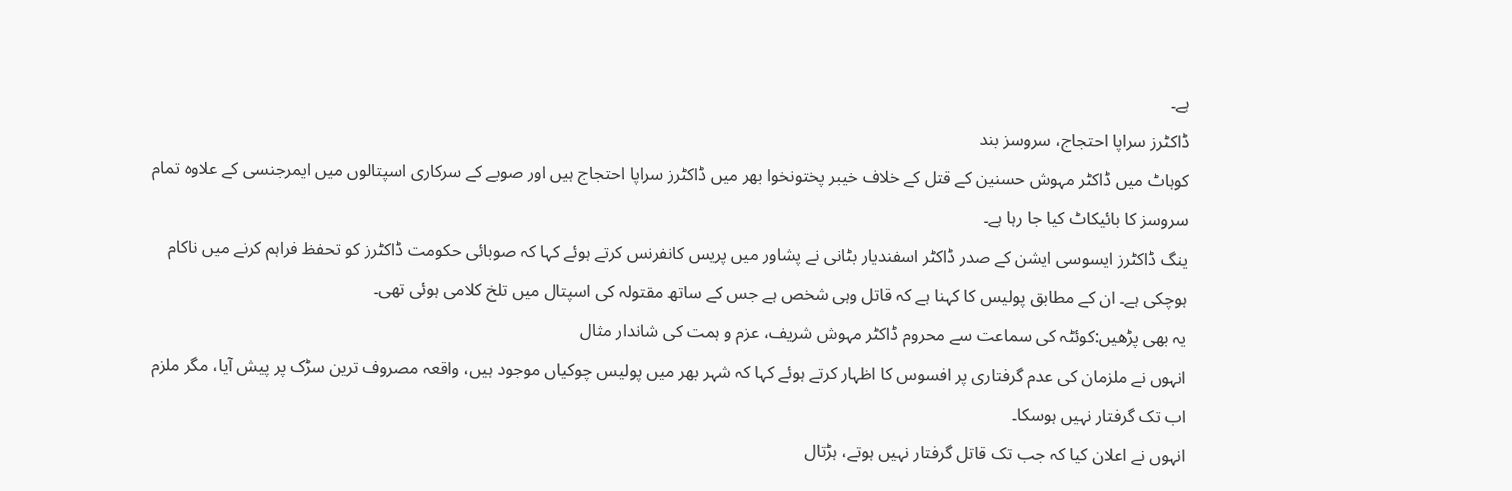ہے۔
ڈاکٹرز سراپا احتجاج، سروسز بند
کوہاٹ میں ڈاکٹر مہوش حسنین کے قتل کے خلاف خیبر پختونخوا بھر میں ڈاکٹرز سراپا احتجاج ہیں اور صوبے کے سرکاری اسپتالوں میں ایمرجنسی کے علاوہ تمام سروسز کا بائیکاٹ کیا جا رہا ہے۔
ینگ ڈاکٹرز ایسوسی ایشن کے صدر ڈاکٹر اسفندیار بٹانی نے پشاور میں پریس کانفرنس کرتے ہوئے کہا کہ صوبائی حکومت ڈاکٹرز کو تحفظ فراہم کرنے میں ناکام ہوچکی ہے۔ ان کے مطابق پولیس کا کہنا ہے کہ قاتل وہی شخص ہے جس کے ساتھ مقتولہ کی اسپتال میں تلخ کلامی ہوئی تھی۔
یہ بھی پڑھیں:کوئٹہ کی سماعت سے محروم ڈاکٹر مہوش شریف، عزم و ہمت کی شاندار مثال
انہوں نے ملزمان کی عدم گرفتاری پر افسوس کا اظہار کرتے ہوئے کہا کہ شہر بھر میں پولیس چوکیاں موجود ہیں، واقعہ مصروف ترین سڑک پر پیش آیا، مگر ملزم اب تک گرفتار نہیں ہوسکا۔
انہوں نے اعلان کیا کہ جب تک قاتل گرفتار نہیں ہوتے، ہڑتال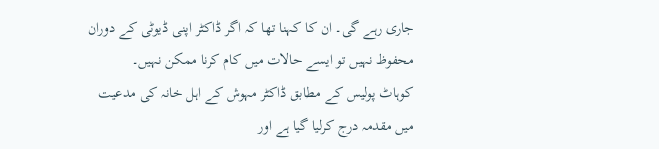جاری رہے گی۔ ان کا کہنا تھا کہ اگر ڈاکٹر اپنی ڈیوٹی کے دوران محفوظ نہیں تو ایسے حالات میں کام کرنا ممکن نہیں۔
کوہاٹ پولیس کے مطابق ڈاکٹر مہوش کے اہل خانہ کی مدعیت میں مقدمہ درج کرلیا گیا ہے اور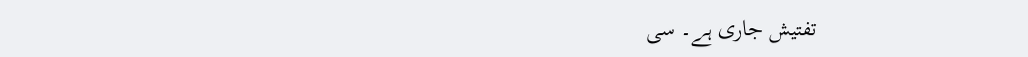تفتیش جاری ہے۔ سی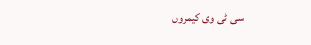سی ٹی وی کیمروں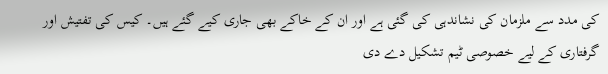کی مدد سے ملزمان کی نشاندہی کی گئی ہے اور ان کے خاکے بھی جاری کیے گئے ہیں۔ کیس کی تفتیش اور گرفتاری کے لیے خصوصی ٹیم تشکیل دے دی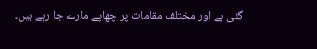گئی ہے اور مختلف مقامات پر چھاپے مارے جا رہے ہیں۔